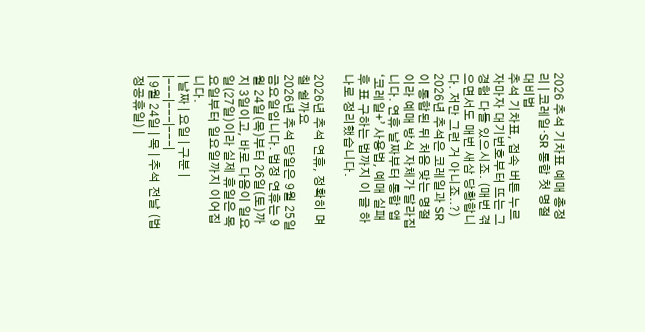2026 추석 기차표 예매 총정리 | 코레일·SR 통합 첫 명절 대비법
추석 기차표, 접속 버튼 누르자마자 대기번호부터 뜨는 그 경험 다들 있으시죠. (매번 겪으면서도 매번 새삼 당황합니다. 저만 그런 거 아니죠..?) 2026년 추석은 코레일과 SR이 통합된 뒤 처음 맞는 명절이라 예매 방식 자체가 달라집니다. 연휴 날짜부터 통합 앱 ‘코레일+’ 사용법, 예매 실패 후 표 구하는 법까지 이 글 하나로 정리했습니다.

2026년 추석 연휴, 정확히 며칠 쉴까요
2026년 추석 당일은 9월 25일 금요일입니다. 법정 연휴는 9월 24일(목)부터 26일(토)까지 3일이고, 바로 다음이 일요일(27일)이라 실제 휴일은 목요일부터 일요일까지 이어집니다.
| 날짜 | 요일 | 구분 |
|---|---|---|
| 9월 24일 | 목 | 추석 전날 (법정공휴일) |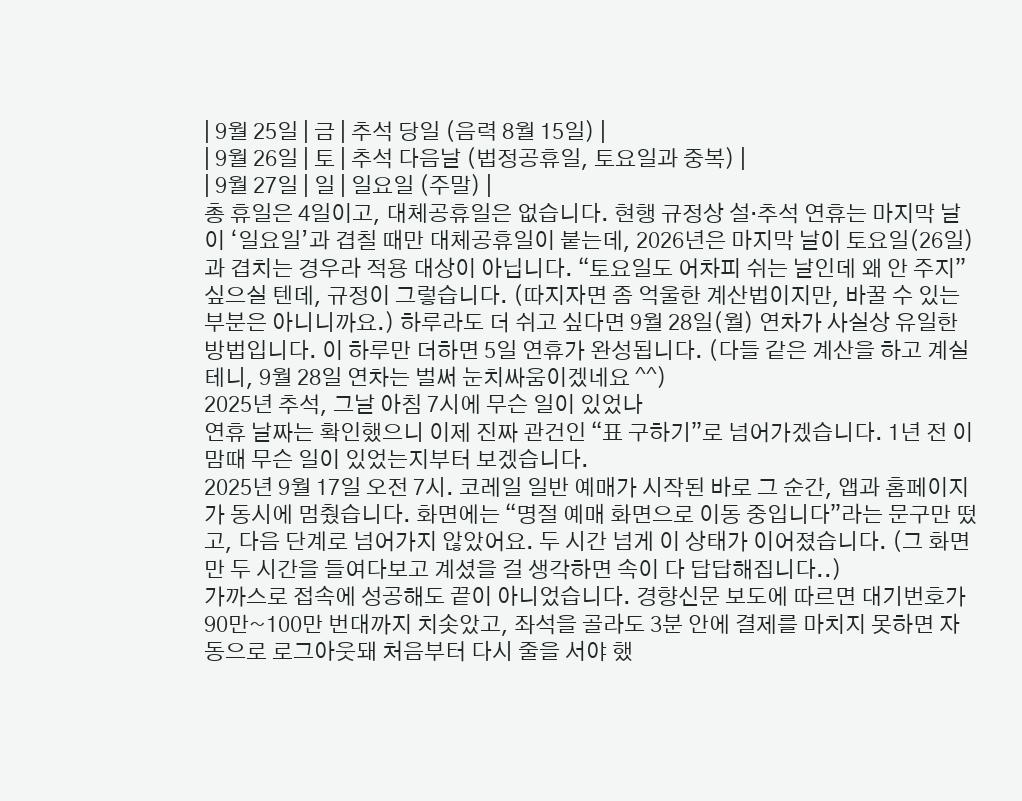| 9월 25일 | 금 | 추석 당일 (음력 8월 15일) |
| 9월 26일 | 토 | 추석 다음날 (법정공휴일, 토요일과 중복) |
| 9월 27일 | 일 | 일요일 (주말) |
총 휴일은 4일이고, 대체공휴일은 없습니다. 현행 규정상 설·추석 연휴는 마지막 날이 ‘일요일’과 겹칠 때만 대체공휴일이 붙는데, 2026년은 마지막 날이 토요일(26일)과 겹치는 경우라 적용 대상이 아닙니다. “토요일도 어차피 쉬는 날인데 왜 안 주지” 싶으실 텐데, 규정이 그렇습니다. (따지자면 좀 억울한 계산법이지만, 바꿀 수 있는 부분은 아니니까요.) 하루라도 더 쉬고 싶다면 9월 28일(월) 연차가 사실상 유일한 방법입니다. 이 하루만 더하면 5일 연휴가 완성됩니다. (다들 같은 계산을 하고 계실 테니, 9월 28일 연차는 벌써 눈치싸움이겠네요 ^^)
2025년 추석, 그날 아침 7시에 무슨 일이 있었나
연휴 날짜는 확인했으니 이제 진짜 관건인 “표 구하기”로 넘어가겠습니다. 1년 전 이맘때 무슨 일이 있었는지부터 보겠습니다.
2025년 9월 17일 오전 7시. 코레일 일반 예매가 시작된 바로 그 순간, 앱과 홈페이지가 동시에 멈췄습니다. 화면에는 “명절 예매 화면으로 이동 중입니다”라는 문구만 떴고, 다음 단계로 넘어가지 않았어요. 두 시간 넘게 이 상태가 이어졌습니다. (그 화면만 두 시간을 들여다보고 계셨을 걸 생각하면 속이 다 답답해집니다..)
가까스로 접속에 성공해도 끝이 아니었습니다. 경향신문 보도에 따르면 대기번호가 90만~100만 번대까지 치솟았고, 좌석을 골라도 3분 안에 결제를 마치지 못하면 자동으로 로그아웃돼 처음부터 다시 줄을 서야 했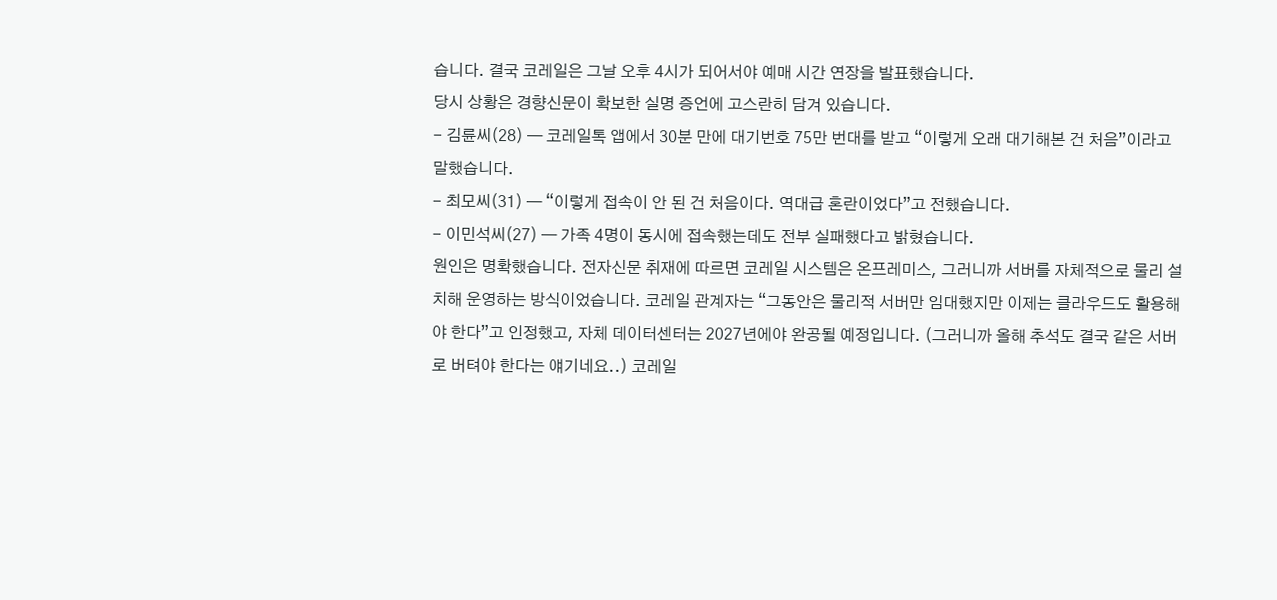습니다. 결국 코레일은 그날 오후 4시가 되어서야 예매 시간 연장을 발표했습니다.
당시 상황은 경향신문이 확보한 실명 증언에 고스란히 담겨 있습니다.
- 김륜씨(28) — 코레일톡 앱에서 30분 만에 대기번호 75만 번대를 받고 “이렇게 오래 대기해본 건 처음”이라고 말했습니다.
- 최모씨(31) — “이렇게 접속이 안 된 건 처음이다. 역대급 혼란이었다”고 전했습니다.
- 이민석씨(27) — 가족 4명이 동시에 접속했는데도 전부 실패했다고 밝혔습니다.
원인은 명확했습니다. 전자신문 취재에 따르면 코레일 시스템은 온프레미스, 그러니까 서버를 자체적으로 물리 설치해 운영하는 방식이었습니다. 코레일 관계자는 “그동안은 물리적 서버만 임대했지만 이제는 클라우드도 활용해야 한다”고 인정했고, 자체 데이터센터는 2027년에야 완공될 예정입니다. (그러니까 올해 추석도 결국 같은 서버로 버텨야 한다는 얘기네요..) 코레일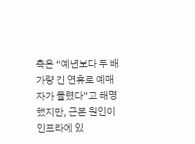측은 “예년보다 두 배가량 긴 연휴로 예매자가 몰렸다”고 해명했지만, 근본 원인이 인프라에 있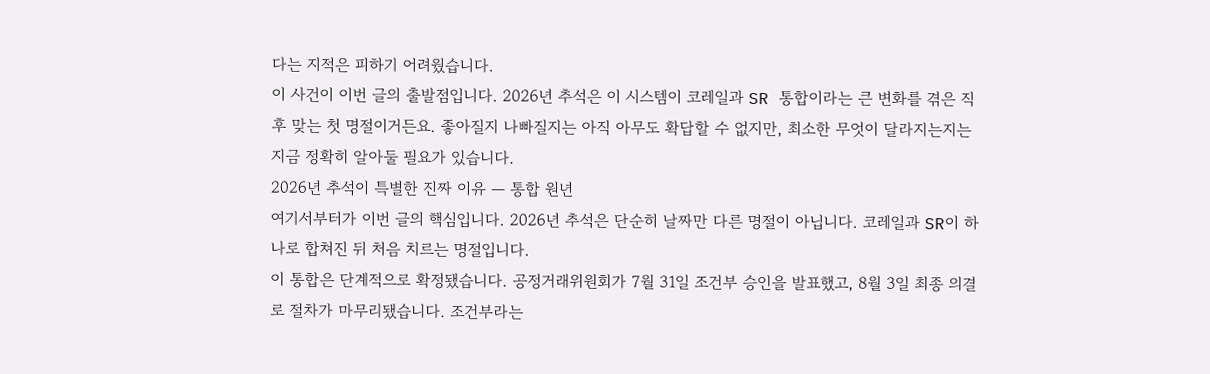다는 지적은 피하기 어려웠습니다.
이 사건이 이번 글의 출발점입니다. 2026년 추석은 이 시스템이 코레일과 SR 통합이라는 큰 변화를 겪은 직후 맞는 첫 명절이거든요. 좋아질지 나빠질지는 아직 아무도 확답할 수 없지만, 최소한 무엇이 달라지는지는 지금 정확히 알아둘 필요가 있습니다.
2026년 추석이 특별한 진짜 이유 — 통합 원년
여기서부터가 이번 글의 핵심입니다. 2026년 추석은 단순히 날짜만 다른 명절이 아닙니다. 코레일과 SR이 하나로 합쳐진 뒤 처음 치르는 명절입니다.
이 통합은 단계적으로 확정됐습니다. 공정거래위원회가 7월 31일 조건부 승인을 발표했고, 8월 3일 최종 의결로 절차가 마무리됐습니다. 조건부라는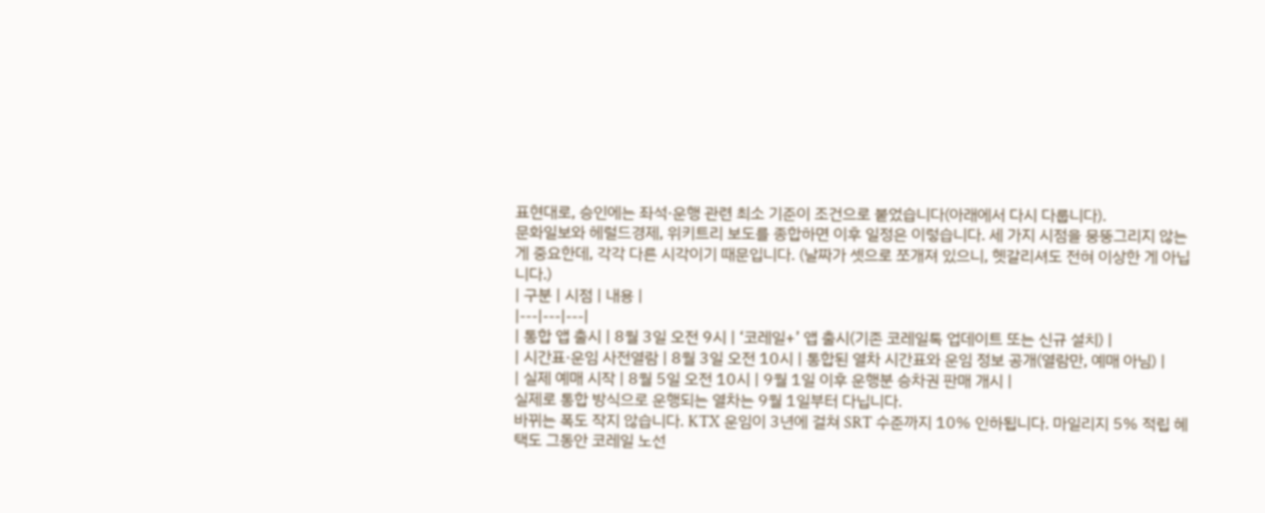표현대로, 승인에는 좌석·운행 관련 최소 기준이 조건으로 붙었습니다(아래에서 다시 다룹니다).
문화일보와 헤럴드경제, 위키트리 보도를 종합하면 이후 일정은 이렇습니다. 세 가지 시점을 뭉뚱그리지 않는 게 중요한데, 각각 다른 시각이기 때문입니다. (날짜가 셋으로 쪼개져 있으니, 헷갈리셔도 전혀 이상한 게 아닙니다.)
| 구분 | 시점 | 내용 |
|---|---|---|
| 통합 앱 출시 | 8월 3일 오전 9시 | ‘코레일+’ 앱 출시(기존 코레일톡 업데이트 또는 신규 설치) |
| 시간표·운임 사전열람 | 8월 3일 오전 10시 | 통합된 열차 시간표와 운임 정보 공개(열람만, 예매 아님) |
| 실제 예매 시작 | 8월 5일 오전 10시 | 9월 1일 이후 운행분 승차권 판매 개시 |
실제로 통합 방식으로 운행되는 열차는 9월 1일부터 다닙니다.
바뀌는 폭도 작지 않습니다. KTX 운임이 3년에 걸쳐 SRT 수준까지 10% 인하됩니다. 마일리지 5% 적립 혜택도 그동안 코레일 노선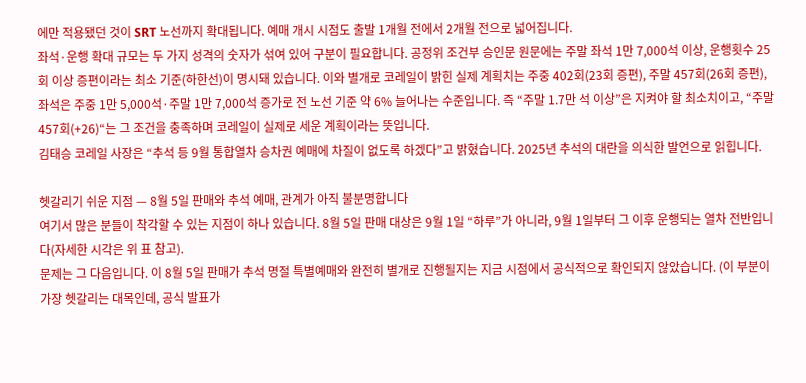에만 적용됐던 것이 SRT 노선까지 확대됩니다. 예매 개시 시점도 출발 1개월 전에서 2개월 전으로 넓어집니다.
좌석·운행 확대 규모는 두 가지 성격의 숫자가 섞여 있어 구분이 필요합니다. 공정위 조건부 승인문 원문에는 주말 좌석 1만 7,000석 이상, 운행횟수 25회 이상 증편이라는 최소 기준(하한선)이 명시돼 있습니다. 이와 별개로 코레일이 밝힌 실제 계획치는 주중 402회(23회 증편), 주말 457회(26회 증편), 좌석은 주중 1만 5,000석·주말 1만 7,000석 증가로 전 노선 기준 약 6% 늘어나는 수준입니다. 즉 “주말 1.7만 석 이상”은 지켜야 할 최소치이고, “주말 457회(+26)“는 그 조건을 충족하며 코레일이 실제로 세운 계획이라는 뜻입니다.
김태승 코레일 사장은 “추석 등 9월 통합열차 승차권 예매에 차질이 없도록 하겠다”고 밝혔습니다. 2025년 추석의 대란을 의식한 발언으로 읽힙니다.

헷갈리기 쉬운 지점 — 8월 5일 판매와 추석 예매, 관계가 아직 불분명합니다
여기서 많은 분들이 착각할 수 있는 지점이 하나 있습니다. 8월 5일 판매 대상은 9월 1일 “하루”가 아니라, 9월 1일부터 그 이후 운행되는 열차 전반입니다(자세한 시각은 위 표 참고).
문제는 그 다음입니다. 이 8월 5일 판매가 추석 명절 특별예매와 완전히 별개로 진행될지는 지금 시점에서 공식적으로 확인되지 않았습니다. (이 부분이 가장 헷갈리는 대목인데, 공식 발표가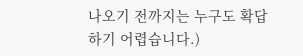나오기 전까지는 누구도 확답하기 어렵습니다.)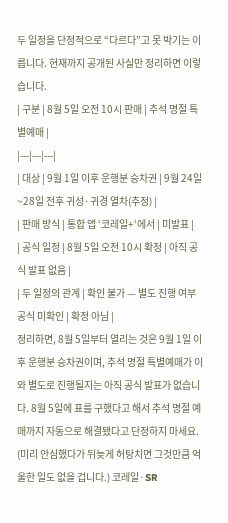두 일정을 단정적으로 “다르다”고 못 박기는 이릅니다. 현재까지 공개된 사실만 정리하면 이렇습니다.
| 구분 | 8월 5일 오전 10시 판매 | 추석 명절 특별예매 |
|---|---|---|
| 대상 | 9월 1일 이후 운행분 승차권 | 9월 24일~28일 전후 귀성·귀경 열차(추정) |
| 판매 방식 | 통합 앱 ‘코레일+‘에서 | 미발표 |
| 공식 일정 | 8월 5일 오전 10시 확정 | 아직 공식 발표 없음 |
| 두 일정의 관계 | 확인 불가 — 별도 진행 여부 공식 미확인 | 확정 아님 |
정리하면, 8월 5일부터 열리는 것은 9월 1일 이후 운행분 승차권이며, 추석 명절 특별예매가 이와 별도로 진행될지는 아직 공식 발표가 없습니다. 8월 5일에 표를 구했다고 해서 추석 명절 예매까지 자동으로 해결됐다고 단정하지 마세요. (미리 안심했다가 뒤늦게 허탕치면 그것만큼 억울한 일도 없을 겁니다.) 코레일·SR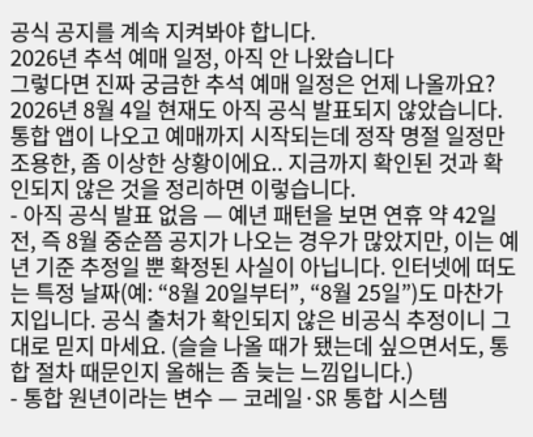공식 공지를 계속 지켜봐야 합니다.
2026년 추석 예매 일정, 아직 안 나왔습니다
그렇다면 진짜 궁금한 추석 예매 일정은 언제 나올까요? 2026년 8월 4일 현재도 아직 공식 발표되지 않았습니다. 통합 앱이 나오고 예매까지 시작되는데 정작 명절 일정만 조용한, 좀 이상한 상황이에요.. 지금까지 확인된 것과 확인되지 않은 것을 정리하면 이렇습니다.
- 아직 공식 발표 없음 — 예년 패턴을 보면 연휴 약 42일 전, 즉 8월 중순쯤 공지가 나오는 경우가 많았지만, 이는 예년 기준 추정일 뿐 확정된 사실이 아닙니다. 인터넷에 떠도는 특정 날짜(예: “8월 20일부터”, “8월 25일”)도 마찬가지입니다. 공식 출처가 확인되지 않은 비공식 추정이니 그대로 믿지 마세요. (슬슬 나올 때가 됐는데 싶으면서도, 통합 절차 때문인지 올해는 좀 늦는 느낌입니다.)
- 통합 원년이라는 변수 — 코레일·SR 통합 시스템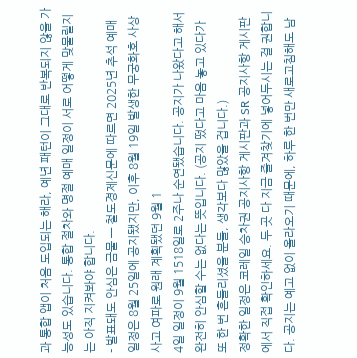과 통합 앱이 처음 도입되는 해라, 예년 패턴이 그대로 반복되지 않을 가능성도 있습니다. 통합 절차와 명절 예매 일정이 서로 어떻게 맞물릴지는 아직 지켜봐야 합니다.
- 발표돼도 안심은 금물 — 철도경제신문에 따르면 2025년 추석 예매 일정은 8월 25일에 공지됐지만, 이후 8월 19일 발생한 무궁화호 사상사고 여파로 원래 계획됐던 9월 1
4일 일정이 9월 1518일로 2주나 순연됐습니다. 공지가 나왔다고 해서 완전히 안심할 수는 없다는 뜻입니다. (공지 떴다고 마음 놓고 있다가 또 한 번 흔들리셨을 분들, 생각보다 많았을 겁니다.)
정확한 일정은 코레일 승차권 공지사항 게시판과 SR 공지사항 게시판에서 직접 확인하세요. 두 곳 다 지금 즐겨찾기에 넣어두시는 걸 권합니다. 공지는 예고 없이 올라오기 때문에, 하루 한 번만 새로고침해도 남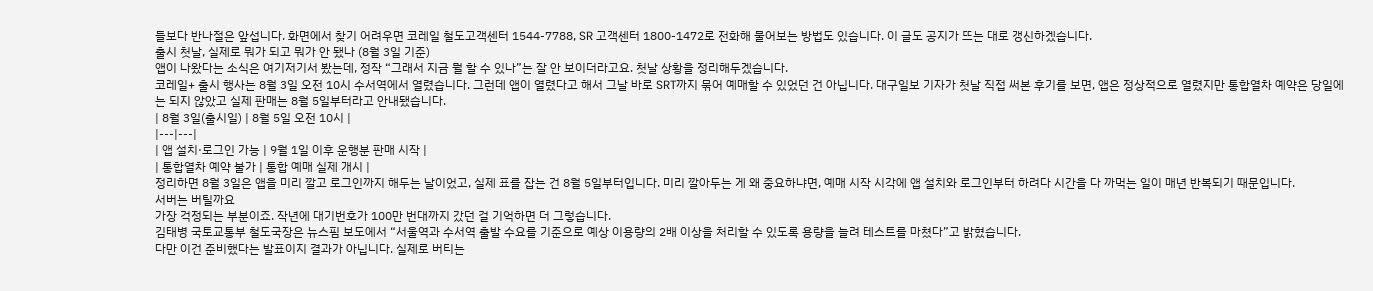들보다 반나절은 앞섭니다. 화면에서 찾기 어려우면 코레일 철도고객센터 1544-7788, SR 고객센터 1800-1472로 전화해 물어보는 방법도 있습니다. 이 글도 공지가 뜨는 대로 갱신하겠습니다.
출시 첫날, 실제로 뭐가 되고 뭐가 안 됐나 (8월 3일 기준)
앱이 나왔다는 소식은 여기저기서 봤는데, 정작 “그래서 지금 뭘 할 수 있나”는 잘 안 보이더라고요. 첫날 상황을 정리해두겠습니다.
코레일+ 출시 행사는 8월 3일 오전 10시 수서역에서 열렸습니다. 그런데 앱이 열렸다고 해서 그날 바로 SRT까지 묶어 예매할 수 있었던 건 아닙니다. 대구일보 기자가 첫날 직접 써본 후기를 보면, 앱은 정상적으로 열렸지만 통합열차 예약은 당일에는 되지 않았고 실제 판매는 8월 5일부터라고 안내됐습니다.
| 8월 3일(출시일) | 8월 5일 오전 10시 |
|---|---|
| 앱 설치·로그인 가능 | 9월 1일 이후 운행분 판매 시작 |
| 통합열차 예약 불가 | 통합 예매 실제 개시 |
정리하면 8월 3일은 앱을 미리 깔고 로그인까지 해두는 날이었고, 실제 표를 잡는 건 8월 5일부터입니다. 미리 깔아두는 게 왜 중요하냐면, 예매 시작 시각에 앱 설치와 로그인부터 하려다 시간을 다 까먹는 일이 매년 반복되기 때문입니다.
서버는 버틸까요
가장 걱정되는 부분이죠. 작년에 대기번호가 100만 번대까지 갔던 걸 기억하면 더 그렇습니다.
김태병 국토교통부 철도국장은 뉴스핌 보도에서 “서울역과 수서역 출발 수요를 기준으로 예상 이용량의 2배 이상을 처리할 수 있도록 용량을 늘려 테스트를 마쳤다”고 밝혔습니다.
다만 이건 준비했다는 발표이지 결과가 아닙니다. 실제로 버티는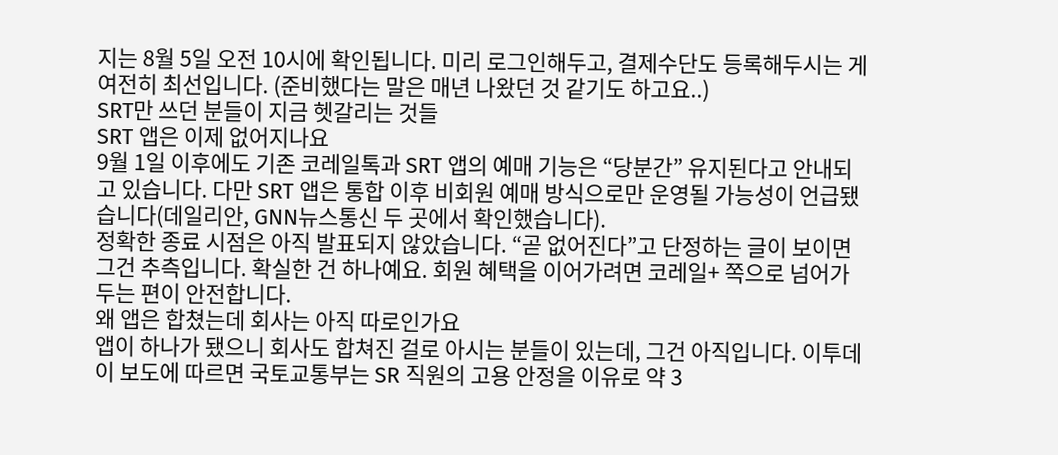지는 8월 5일 오전 10시에 확인됩니다. 미리 로그인해두고, 결제수단도 등록해두시는 게 여전히 최선입니다. (준비했다는 말은 매년 나왔던 것 같기도 하고요..)
SRT만 쓰던 분들이 지금 헷갈리는 것들
SRT 앱은 이제 없어지나요
9월 1일 이후에도 기존 코레일톡과 SRT 앱의 예매 기능은 “당분간” 유지된다고 안내되고 있습니다. 다만 SRT 앱은 통합 이후 비회원 예매 방식으로만 운영될 가능성이 언급됐습니다(데일리안, GNN뉴스통신 두 곳에서 확인했습니다).
정확한 종료 시점은 아직 발표되지 않았습니다. “곧 없어진다”고 단정하는 글이 보이면 그건 추측입니다. 확실한 건 하나예요. 회원 혜택을 이어가려면 코레일+ 쪽으로 넘어가 두는 편이 안전합니다.
왜 앱은 합쳤는데 회사는 아직 따로인가요
앱이 하나가 됐으니 회사도 합쳐진 걸로 아시는 분들이 있는데, 그건 아직입니다. 이투데이 보도에 따르면 국토교통부는 SR 직원의 고용 안정을 이유로 약 3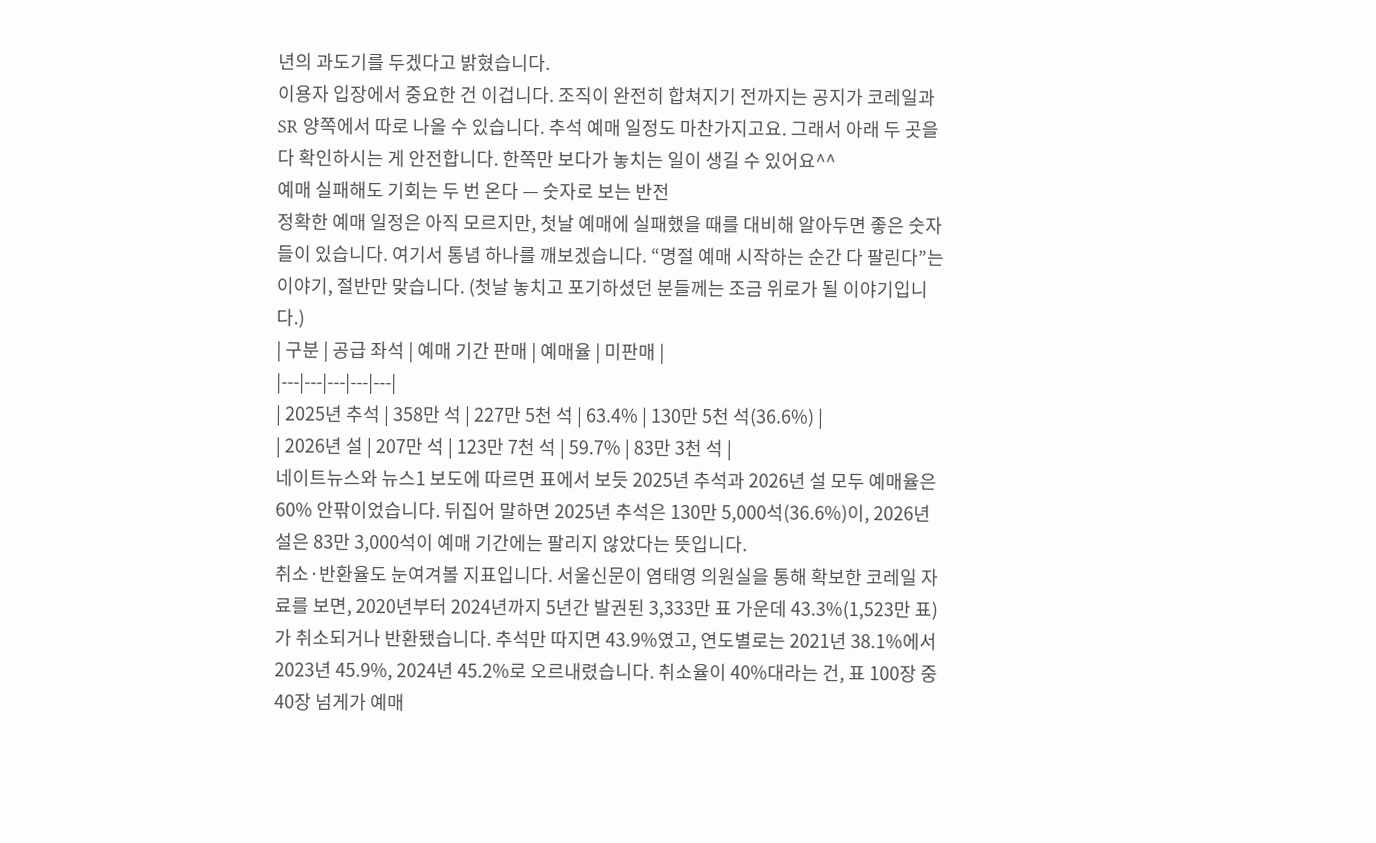년의 과도기를 두겠다고 밝혔습니다.
이용자 입장에서 중요한 건 이겁니다. 조직이 완전히 합쳐지기 전까지는 공지가 코레일과 SR 양쪽에서 따로 나올 수 있습니다. 추석 예매 일정도 마찬가지고요. 그래서 아래 두 곳을 다 확인하시는 게 안전합니다. 한쪽만 보다가 놓치는 일이 생길 수 있어요^^
예매 실패해도 기회는 두 번 온다 — 숫자로 보는 반전
정확한 예매 일정은 아직 모르지만, 첫날 예매에 실패했을 때를 대비해 알아두면 좋은 숫자들이 있습니다. 여기서 통념 하나를 깨보겠습니다. “명절 예매 시작하는 순간 다 팔린다”는 이야기, 절반만 맞습니다. (첫날 놓치고 포기하셨던 분들께는 조금 위로가 될 이야기입니다.)
| 구분 | 공급 좌석 | 예매 기간 판매 | 예매율 | 미판매 |
|---|---|---|---|---|
| 2025년 추석 | 358만 석 | 227만 5천 석 | 63.4% | 130만 5천 석(36.6%) |
| 2026년 설 | 207만 석 | 123만 7천 석 | 59.7% | 83만 3천 석 |
네이트뉴스와 뉴스1 보도에 따르면 표에서 보듯 2025년 추석과 2026년 설 모두 예매율은 60% 안팎이었습니다. 뒤집어 말하면 2025년 추석은 130만 5,000석(36.6%)이, 2026년 설은 83만 3,000석이 예매 기간에는 팔리지 않았다는 뜻입니다.
취소·반환율도 눈여겨볼 지표입니다. 서울신문이 염태영 의원실을 통해 확보한 코레일 자료를 보면, 2020년부터 2024년까지 5년간 발권된 3,333만 표 가운데 43.3%(1,523만 표)가 취소되거나 반환됐습니다. 추석만 따지면 43.9%였고, 연도별로는 2021년 38.1%에서 2023년 45.9%, 2024년 45.2%로 오르내렸습니다. 취소율이 40%대라는 건, 표 100장 중 40장 넘게가 예매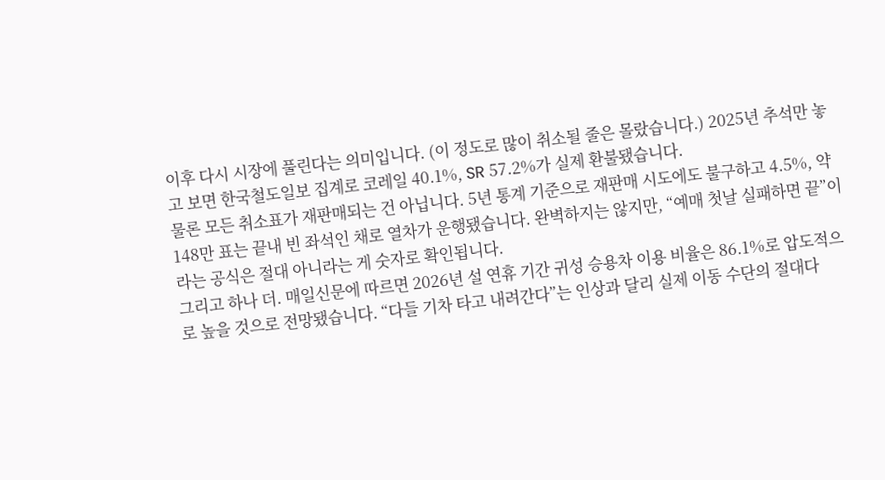이후 다시 시장에 풀린다는 의미입니다. (이 정도로 많이 취소될 줄은 몰랐습니다.) 2025년 추석만 놓고 보면 한국철도일보 집계로 코레일 40.1%, SR 57.2%가 실제 환불됐습니다.
물론 모든 취소표가 재판매되는 건 아닙니다. 5년 통계 기준으로 재판매 시도에도 불구하고 4.5%, 약 148만 표는 끝내 빈 좌석인 채로 열차가 운행됐습니다. 완벽하지는 않지만, “예매 첫날 실패하면 끝”이라는 공식은 절대 아니라는 게 숫자로 확인됩니다.
그리고 하나 더. 매일신문에 따르면 2026년 설 연휴 기간 귀성 승용차 이용 비율은 86.1%로 압도적으로 높을 것으로 전망됐습니다. “다들 기차 타고 내려간다”는 인상과 달리 실제 이동 수단의 절대다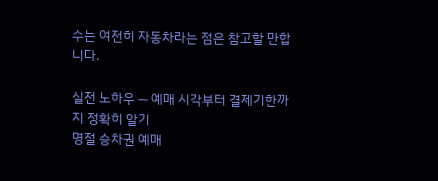수는 여전히 자동차라는 점은 참고할 만합니다.

실전 노하우 — 예매 시각부터 결제기한까지 정확히 알기
명절 승차권 예매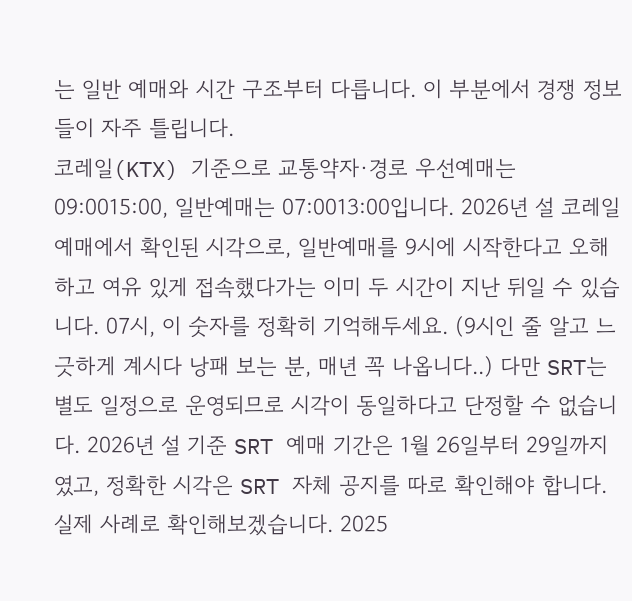는 일반 예매와 시간 구조부터 다릅니다. 이 부분에서 경쟁 정보들이 자주 틀립니다.
코레일(KTX) 기준으로 교통약자·경로 우선예매는 09:0015:00, 일반예매는 07:0013:00입니다. 2026년 설 코레일 예매에서 확인된 시각으로, 일반예매를 9시에 시작한다고 오해하고 여유 있게 접속했다가는 이미 두 시간이 지난 뒤일 수 있습니다. 07시, 이 숫자를 정확히 기억해두세요. (9시인 줄 알고 느긋하게 계시다 낭패 보는 분, 매년 꼭 나옵니다..) 다만 SRT는 별도 일정으로 운영되므로 시각이 동일하다고 단정할 수 없습니다. 2026년 설 기준 SRT 예매 기간은 1월 26일부터 29일까지였고, 정확한 시각은 SRT 자체 공지를 따로 확인해야 합니다.
실제 사례로 확인해보겠습니다. 2025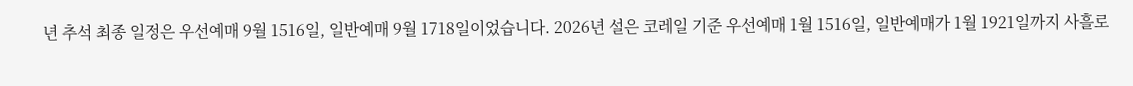년 추석 최종 일정은 우선예매 9월 1516일, 일반예매 9월 1718일이었습니다. 2026년 설은 코레일 기준 우선예매 1월 1516일, 일반예매가 1월 1921일까지 사흘로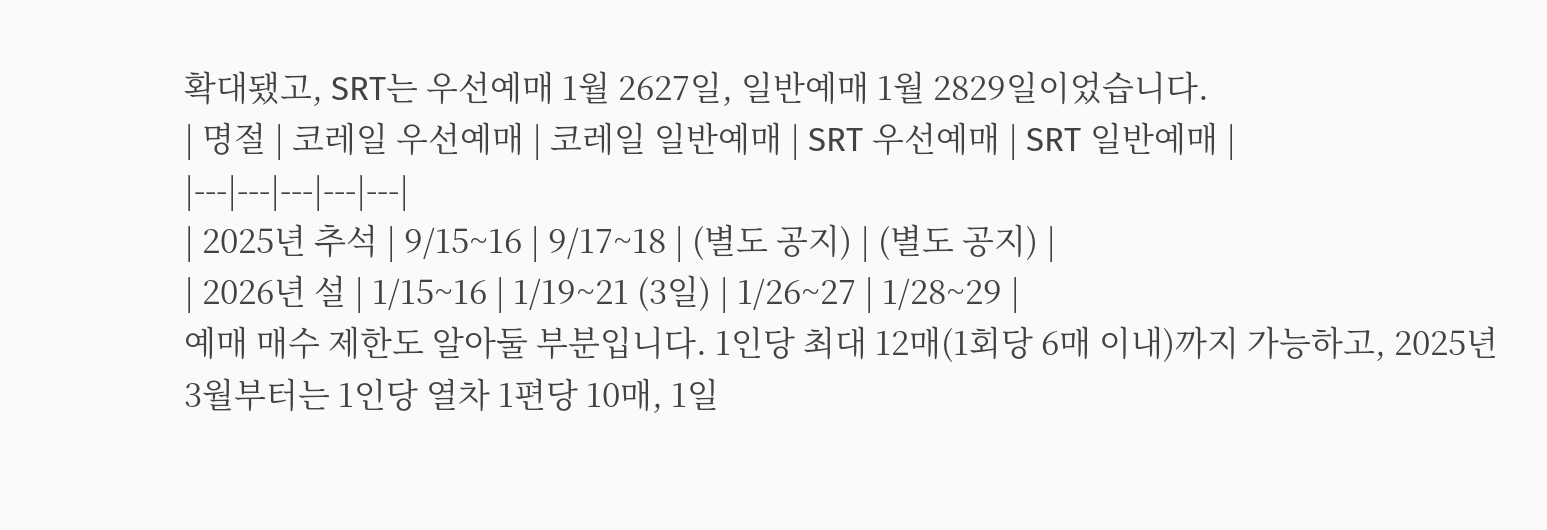확대됐고, SRT는 우선예매 1월 2627일, 일반예매 1월 2829일이었습니다.
| 명절 | 코레일 우선예매 | 코레일 일반예매 | SRT 우선예매 | SRT 일반예매 |
|---|---|---|---|---|
| 2025년 추석 | 9/15~16 | 9/17~18 | (별도 공지) | (별도 공지) |
| 2026년 설 | 1/15~16 | 1/19~21 (3일) | 1/26~27 | 1/28~29 |
예매 매수 제한도 알아둘 부분입니다. 1인당 최대 12매(1회당 6매 이내)까지 가능하고, 2025년 3월부터는 1인당 열차 1편당 10매, 1일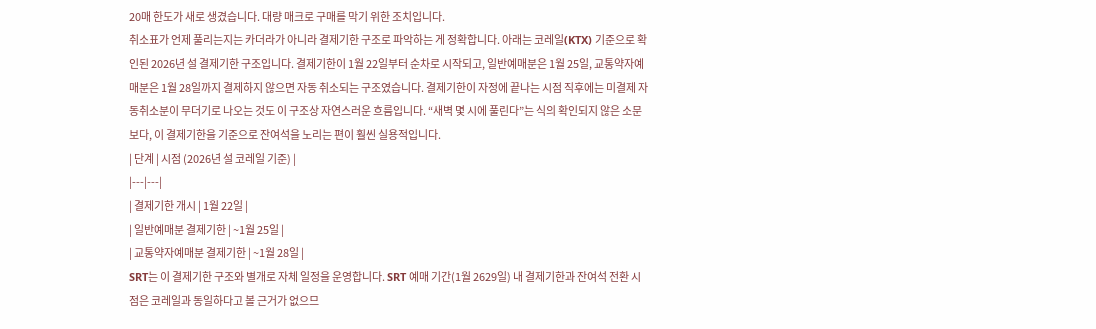20매 한도가 새로 생겼습니다. 대량 매크로 구매를 막기 위한 조치입니다.
취소표가 언제 풀리는지는 카더라가 아니라 결제기한 구조로 파악하는 게 정확합니다. 아래는 코레일(KTX) 기준으로 확인된 2026년 설 결제기한 구조입니다. 결제기한이 1월 22일부터 순차로 시작되고, 일반예매분은 1월 25일, 교통약자예매분은 1월 28일까지 결제하지 않으면 자동 취소되는 구조였습니다. 결제기한이 자정에 끝나는 시점 직후에는 미결제 자동취소분이 무더기로 나오는 것도 이 구조상 자연스러운 흐름입니다. “새벽 몇 시에 풀린다”는 식의 확인되지 않은 소문보다, 이 결제기한을 기준으로 잔여석을 노리는 편이 훨씬 실용적입니다.
| 단계 | 시점 (2026년 설 코레일 기준) |
|---|---|
| 결제기한 개시 | 1월 22일 |
| 일반예매분 결제기한 | ~1월 25일 |
| 교통약자예매분 결제기한 | ~1월 28일 |
SRT는 이 결제기한 구조와 별개로 자체 일정을 운영합니다. SRT 예매 기간(1월 2629일) 내 결제기한과 잔여석 전환 시점은 코레일과 동일하다고 볼 근거가 없으므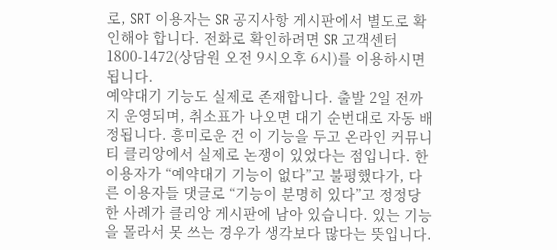로, SRT 이용자는 SR 공지사항 게시판에서 별도로 확인해야 합니다. 전화로 확인하려면 SR 고객센터 1800-1472(상담원 오전 9시오후 6시)를 이용하시면 됩니다.
예약대기 기능도 실제로 존재합니다. 출발 2일 전까지 운영되며, 취소표가 나오면 대기 순번대로 자동 배정됩니다. 흥미로운 건 이 기능을 두고 온라인 커뮤니티 클리앙에서 실제로 논쟁이 있었다는 점입니다. 한 이용자가 “예약대기 기능이 없다”고 불평했다가, 다른 이용자들 댓글로 “기능이 분명히 있다”고 정정당한 사례가 클리앙 게시판에 남아 있습니다. 있는 기능을 몰라서 못 쓰는 경우가 생각보다 많다는 뜻입니다.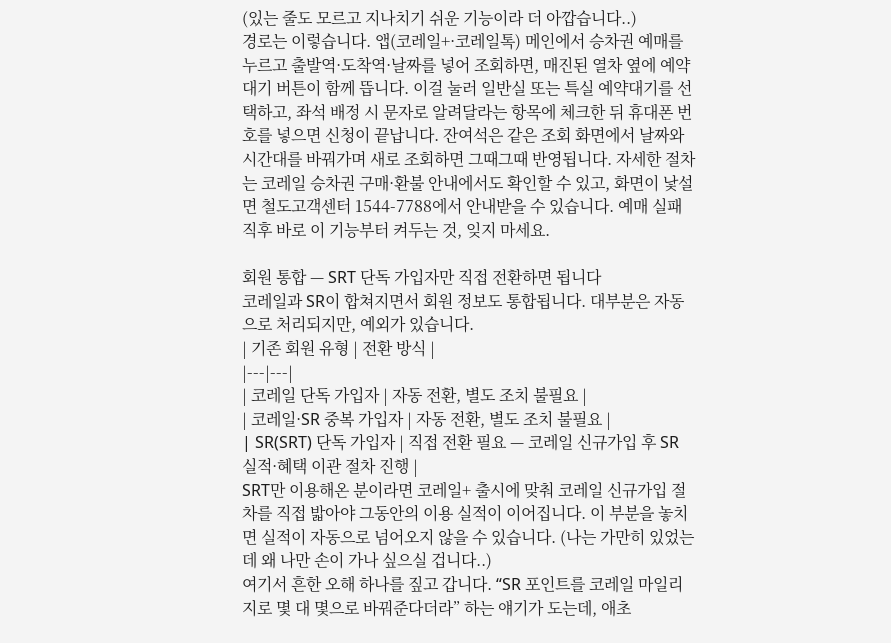(있는 줄도 모르고 지나치기 쉬운 기능이라 더 아깝습니다..)
경로는 이렇습니다. 앱(코레일+·코레일톡) 메인에서 승차권 예매를 누르고 출발역·도착역·날짜를 넣어 조회하면, 매진된 열차 옆에 예약대기 버튼이 함께 뜹니다. 이걸 눌러 일반실 또는 특실 예약대기를 선택하고, 좌석 배정 시 문자로 알려달라는 항목에 체크한 뒤 휴대폰 번호를 넣으면 신청이 끝납니다. 잔여석은 같은 조회 화면에서 날짜와 시간대를 바꿔가며 새로 조회하면 그때그때 반영됩니다. 자세한 절차는 코레일 승차권 구매·환불 안내에서도 확인할 수 있고, 화면이 낯설면 철도고객센터 1544-7788에서 안내받을 수 있습니다. 예매 실패 직후 바로 이 기능부터 켜두는 것, 잊지 마세요.

회원 통합 — SRT 단독 가입자만 직접 전환하면 됩니다
코레일과 SR이 합쳐지면서 회원 정보도 통합됩니다. 대부분은 자동으로 처리되지만, 예외가 있습니다.
| 기존 회원 유형 | 전환 방식 |
|---|---|
| 코레일 단독 가입자 | 자동 전환, 별도 조치 불필요 |
| 코레일·SR 중복 가입자 | 자동 전환, 별도 조치 불필요 |
| SR(SRT) 단독 가입자 | 직접 전환 필요 — 코레일 신규가입 후 SR 실적·혜택 이관 절차 진행 |
SRT만 이용해온 분이라면 코레일+ 출시에 맞춰 코레일 신규가입 절차를 직접 밟아야 그동안의 이용 실적이 이어집니다. 이 부분을 놓치면 실적이 자동으로 넘어오지 않을 수 있습니다. (나는 가만히 있었는데 왜 나만 손이 가나 싶으실 겁니다..)
여기서 흔한 오해 하나를 짚고 갑니다. “SR 포인트를 코레일 마일리지로 몇 대 몇으로 바꿔준다더라” 하는 얘기가 도는데, 애초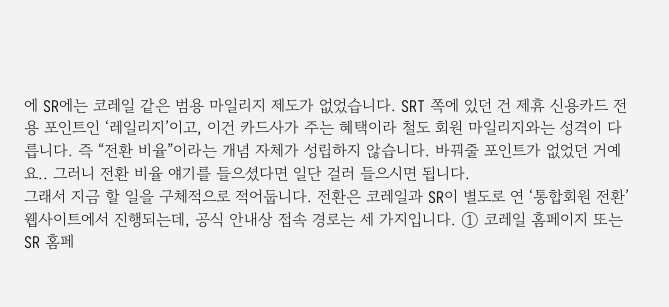에 SR에는 코레일 같은 범용 마일리지 제도가 없었습니다. SRT 쪽에 있던 건 제휴 신용카드 전용 포인트인 ‘레일리지’이고, 이건 카드사가 주는 혜택이라 철도 회원 마일리지와는 성격이 다릅니다. 즉 “전환 비율”이라는 개념 자체가 성립하지 않습니다. 바꿔줄 포인트가 없었던 거예요.. 그러니 전환 비율 얘기를 들으셨다면 일단 걸러 들으시면 됩니다.
그래서 지금 할 일을 구체적으로 적어둡니다. 전환은 코레일과 SR이 별도로 연 ‘통합회원 전환’ 웹사이트에서 진행되는데, 공식 안내상 접속 경로는 세 가지입니다. ① 코레일 홈페이지 또는 SR 홈페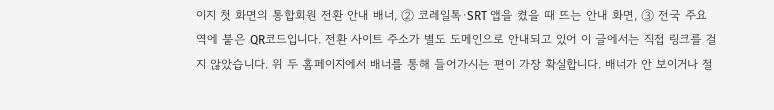이지 첫 화면의 통합회원 전환 안내 배너, ② 코레일톡·SRT 앱을 켰을 때 뜨는 안내 화면, ③ 전국 주요 역에 붙은 QR코드입니다. 전환 사이트 주소가 별도 도메인으로 안내되고 있어 이 글에서는 직접 링크를 걸지 않았습니다. 위 두 홈페이지에서 배너를 통해 들어가시는 편이 가장 확실합니다. 배너가 안 보이거나 절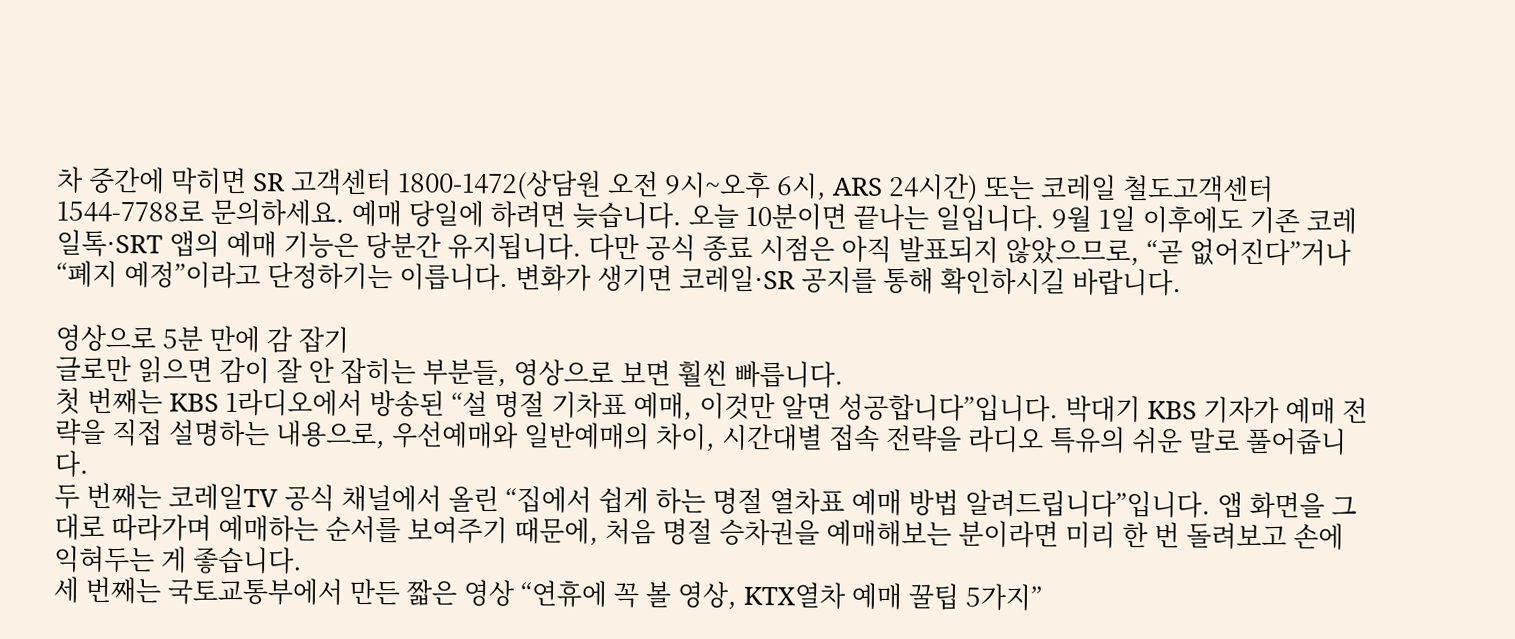차 중간에 막히면 SR 고객센터 1800-1472(상담원 오전 9시~오후 6시, ARS 24시간) 또는 코레일 철도고객센터 1544-7788로 문의하세요. 예매 당일에 하려면 늦습니다. 오늘 10분이면 끝나는 일입니다. 9월 1일 이후에도 기존 코레일톡·SRT 앱의 예매 기능은 당분간 유지됩니다. 다만 공식 종료 시점은 아직 발표되지 않았으므로, “곧 없어진다”거나 “폐지 예정”이라고 단정하기는 이릅니다. 변화가 생기면 코레일·SR 공지를 통해 확인하시길 바랍니다.

영상으로 5분 만에 감 잡기
글로만 읽으면 감이 잘 안 잡히는 부분들, 영상으로 보면 훨씬 빠릅니다.
첫 번째는 KBS 1라디오에서 방송된 “설 명절 기차표 예매, 이것만 알면 성공합니다”입니다. 박대기 KBS 기자가 예매 전략을 직접 설명하는 내용으로, 우선예매와 일반예매의 차이, 시간대별 접속 전략을 라디오 특유의 쉬운 말로 풀어줍니다.
두 번째는 코레일TV 공식 채널에서 올린 “집에서 쉽게 하는 명절 열차표 예매 방법 알려드립니다”입니다. 앱 화면을 그대로 따라가며 예매하는 순서를 보여주기 때문에, 처음 명절 승차권을 예매해보는 분이라면 미리 한 번 돌려보고 손에 익혀두는 게 좋습니다.
세 번째는 국토교통부에서 만든 짧은 영상 “연휴에 꼭 볼 영상, KTX열차 예매 꿀팁 5가지”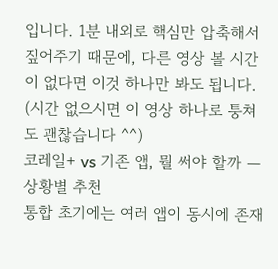입니다. 1분 내외로 핵심만 압축해서 짚어주기 때문에, 다른 영상 볼 시간이 없다면 이것 하나만 봐도 됩니다. (시간 없으시면 이 영상 하나로 퉁쳐도 괜찮습니다 ^^)
코레일+ vs 기존 앱, 뭘 써야 할까 — 상황별 추천
통합 초기에는 여러 앱이 동시에 존재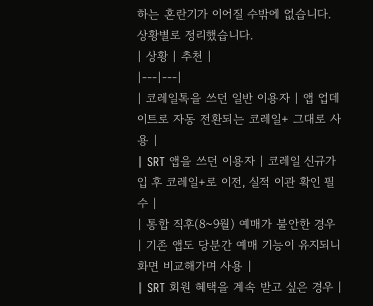하는 혼란기가 이어질 수밖에 없습니다. 상황별로 정리했습니다.
| 상황 | 추천 |
|---|---|
| 코레일톡을 쓰던 일반 이용자 | 앱 업데이트로 자동 전환되는 코레일+ 그대로 사용 |
| SRT 앱을 쓰던 이용자 | 코레일 신규가입 후 코레일+로 이전, 실적 이관 확인 필수 |
| 통합 직후(8~9월) 예매가 불안한 경우 | 기존 앱도 당분간 예매 기능이 유지되니 화면 비교해가며 사용 |
| SRT 회원 혜택을 계속 받고 싶은 경우 |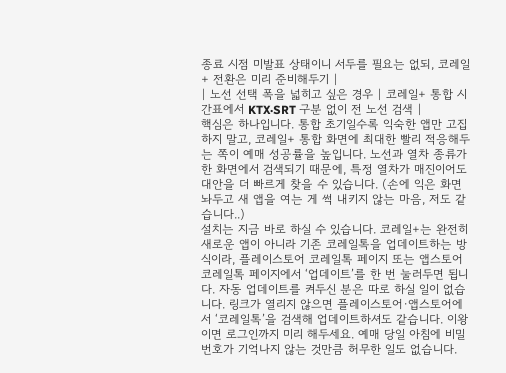종료 시점 미발표 상태이니 서두를 필요는 없되, 코레일+ 전환은 미리 준비해두기 |
| 노선 선택 폭을 넓히고 싶은 경우 | 코레일+ 통합 시간표에서 KTX·SRT 구분 없이 전 노선 검색 |
핵심은 하나입니다. 통합 초기일수록 익숙한 앱만 고집하지 말고, 코레일+ 통합 화면에 최대한 빨리 적응해두는 쪽이 예매 성공률을 높입니다. 노선과 열차 종류가 한 화면에서 검색되기 때문에, 특정 열차가 매진이어도 대안을 더 빠르게 찾을 수 있습니다. (손에 익은 화면 놔두고 새 앱을 여는 게 썩 내키지 않는 마음, 저도 같습니다..)
설치는 지금 바로 하실 수 있습니다. 코레일+는 완전히 새로운 앱이 아니라 기존 코레일톡을 업데이트하는 방식이라, 플레이스토어 코레일톡 페이지 또는 앱스토어 코레일톡 페이지에서 ‘업데이트’를 한 번 눌러두면 됩니다. 자동 업데이트를 켜두신 분은 따로 하실 일이 없습니다. 링크가 열리지 않으면 플레이스토어·앱스토어에서 ‘코레일톡’을 검색해 업데이트하셔도 같습니다. 이왕이면 로그인까지 미리 해두세요. 예매 당일 아침에 비밀번호가 기억나지 않는 것만큼 허무한 일도 없습니다.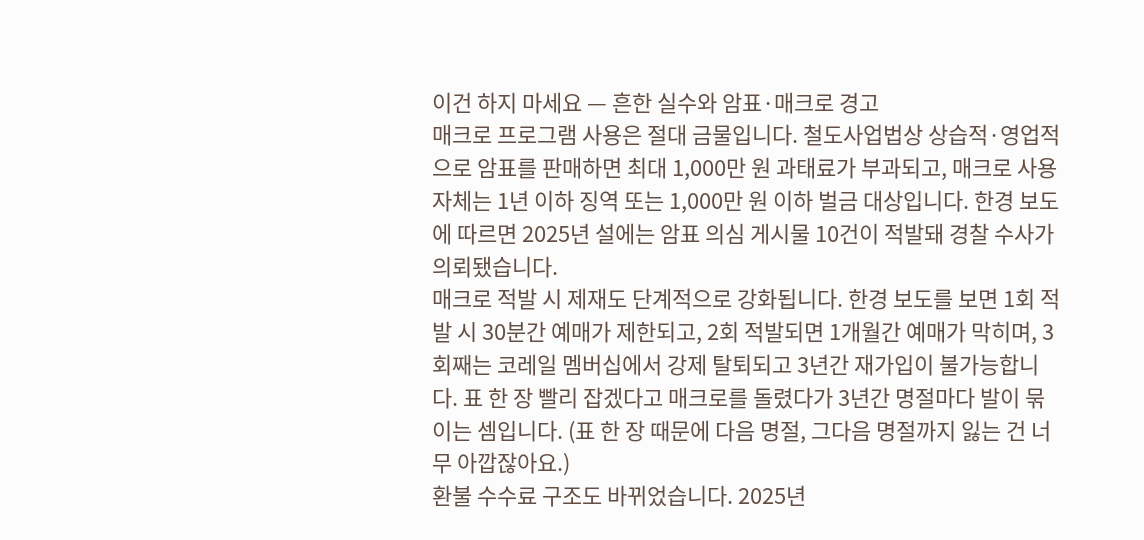이건 하지 마세요 — 흔한 실수와 암표·매크로 경고
매크로 프로그램 사용은 절대 금물입니다. 철도사업법상 상습적·영업적으로 암표를 판매하면 최대 1,000만 원 과태료가 부과되고, 매크로 사용 자체는 1년 이하 징역 또는 1,000만 원 이하 벌금 대상입니다. 한경 보도에 따르면 2025년 설에는 암표 의심 게시물 10건이 적발돼 경찰 수사가 의뢰됐습니다.
매크로 적발 시 제재도 단계적으로 강화됩니다. 한경 보도를 보면 1회 적발 시 30분간 예매가 제한되고, 2회 적발되면 1개월간 예매가 막히며, 3회째는 코레일 멤버십에서 강제 탈퇴되고 3년간 재가입이 불가능합니다. 표 한 장 빨리 잡겠다고 매크로를 돌렸다가 3년간 명절마다 발이 묶이는 셈입니다. (표 한 장 때문에 다음 명절, 그다음 명절까지 잃는 건 너무 아깝잖아요.)
환불 수수료 구조도 바뀌었습니다. 2025년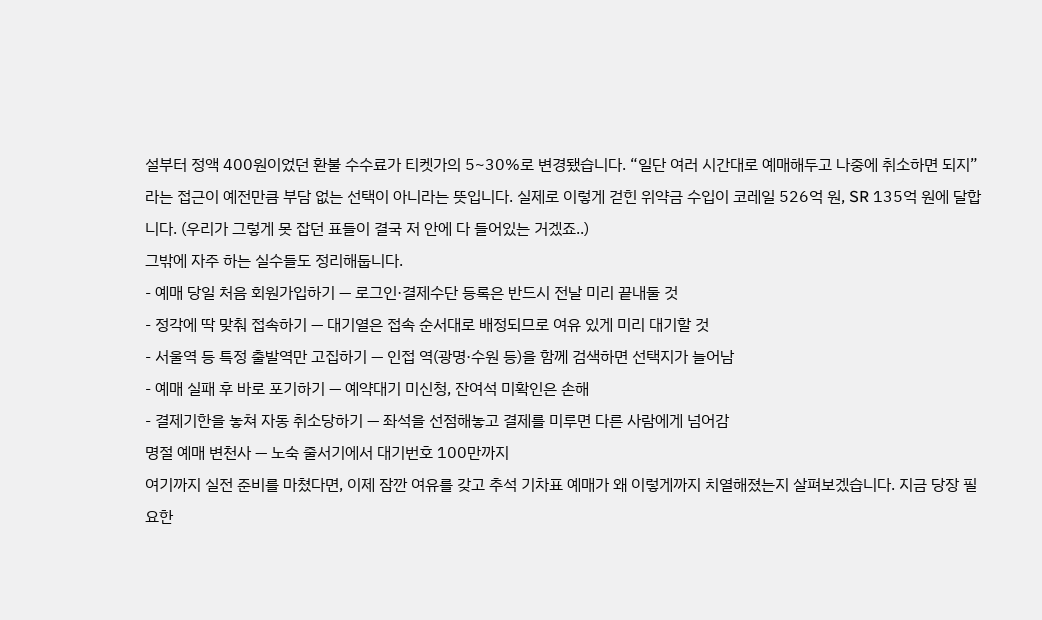설부터 정액 400원이었던 환불 수수료가 티켓가의 5~30%로 변경됐습니다. “일단 여러 시간대로 예매해두고 나중에 취소하면 되지”라는 접근이 예전만큼 부담 없는 선택이 아니라는 뜻입니다. 실제로 이렇게 걷힌 위약금 수입이 코레일 526억 원, SR 135억 원에 달합니다. (우리가 그렇게 못 잡던 표들이 결국 저 안에 다 들어있는 거겠죠..)
그밖에 자주 하는 실수들도 정리해둡니다.
- 예매 당일 처음 회원가입하기 — 로그인·결제수단 등록은 반드시 전날 미리 끝내둘 것
- 정각에 딱 맞춰 접속하기 — 대기열은 접속 순서대로 배정되므로 여유 있게 미리 대기할 것
- 서울역 등 특정 출발역만 고집하기 — 인접 역(광명·수원 등)을 함께 검색하면 선택지가 늘어남
- 예매 실패 후 바로 포기하기 — 예약대기 미신청, 잔여석 미확인은 손해
- 결제기한을 놓쳐 자동 취소당하기 — 좌석을 선점해놓고 결제를 미루면 다른 사람에게 넘어감
명절 예매 변천사 — 노숙 줄서기에서 대기번호 100만까지
여기까지 실전 준비를 마쳤다면, 이제 잠깐 여유를 갖고 추석 기차표 예매가 왜 이렇게까지 치열해졌는지 살펴보겠습니다. 지금 당장 필요한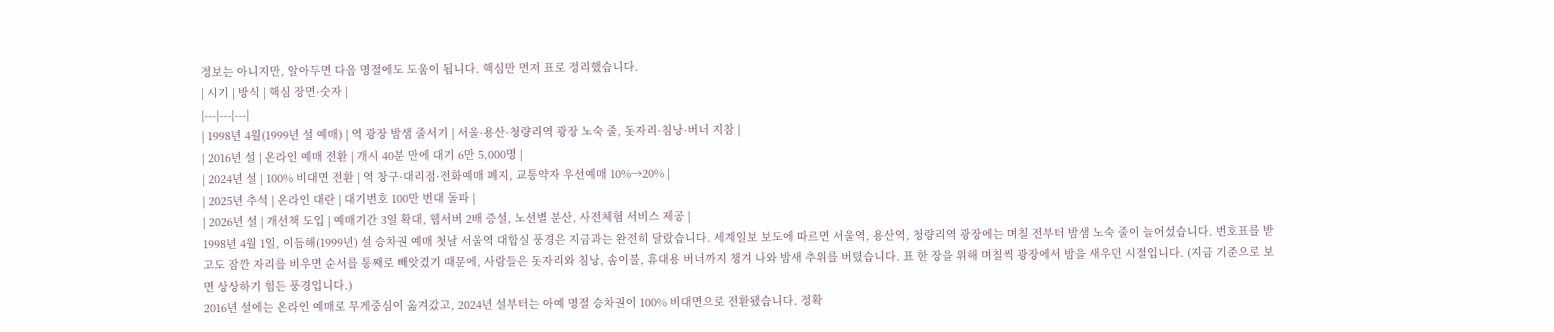정보는 아니지만, 알아두면 다음 명절에도 도움이 됩니다. 핵심만 먼저 표로 정리했습니다.
| 시기 | 방식 | 핵심 장면·숫자 |
|---|---|---|
| 1998년 4월(1999년 설 예매) | 역 광장 밤샘 줄서기 | 서울·용산·청량리역 광장 노숙 줄, 돗자리·침낭·버너 지참 |
| 2016년 설 | 온라인 예매 전환 | 개시 40분 만에 대기 6만 5,000명 |
| 2024년 설 | 100% 비대면 전환 | 역 창구·대리점·전화예매 폐지, 교통약자 우선예매 10%→20% |
| 2025년 추석 | 온라인 대란 | 대기번호 100만 번대 돌파 |
| 2026년 설 | 개선책 도입 | 예매기간 3일 확대, 웹서버 2배 증설, 노선별 분산, 사전체험 서비스 제공 |
1998년 4월 1일, 이듬해(1999년) 설 승차권 예매 첫날 서울역 대합실 풍경은 지금과는 완전히 달랐습니다. 세계일보 보도에 따르면 서울역, 용산역, 청량리역 광장에는 며칠 전부터 밤샘 노숙 줄이 늘어섰습니다. 번호표를 받고도 잠깐 자리를 비우면 순서를 통째로 빼앗겼기 때문에, 사람들은 돗자리와 침낭, 솜이불, 휴대용 버너까지 챙겨 나와 밤새 추위를 버텼습니다. 표 한 장을 위해 며칠씩 광장에서 밤을 새우던 시절입니다. (지금 기준으로 보면 상상하기 힘든 풍경입니다.)
2016년 설에는 온라인 예매로 무게중심이 옮겨갔고, 2024년 설부터는 아예 명절 승차권이 100% 비대면으로 전환됐습니다. 정확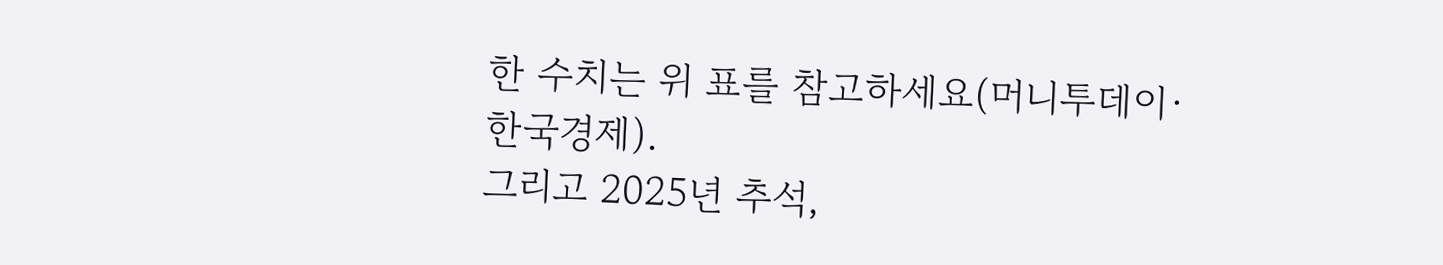한 수치는 위 표를 참고하세요(머니투데이·한국경제).
그리고 2025년 추석,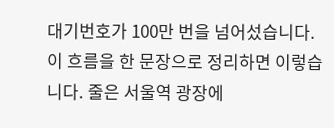대기번호가 100만 번을 넘어섰습니다. 이 흐름을 한 문장으로 정리하면 이렇습니다. 줄은 서울역 광장에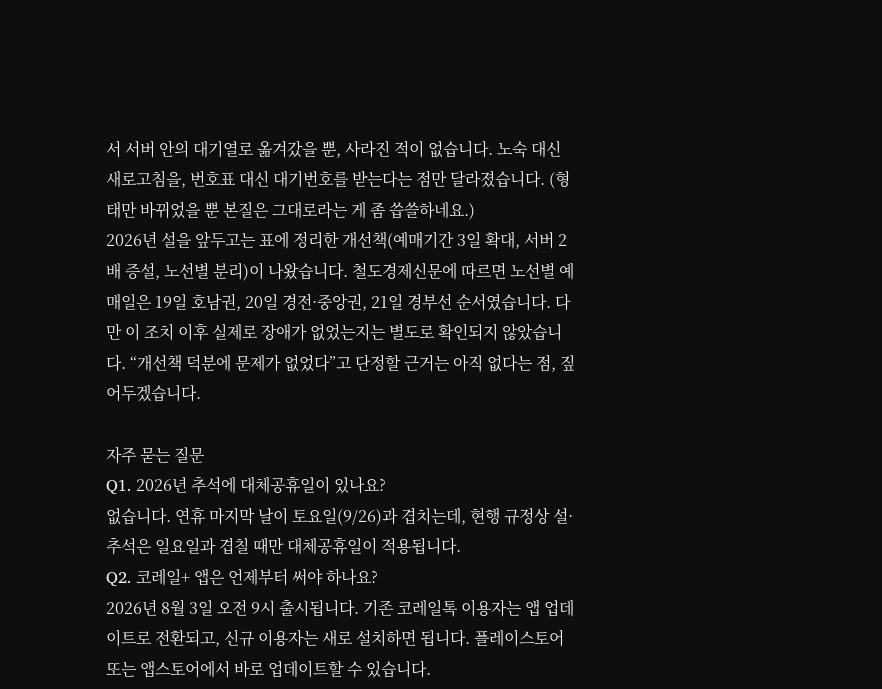서 서버 안의 대기열로 옮겨갔을 뿐, 사라진 적이 없습니다. 노숙 대신 새로고침을, 번호표 대신 대기번호를 받는다는 점만 달라졌습니다. (형태만 바뀌었을 뿐 본질은 그대로라는 게 좀 씁쓸하네요.)
2026년 설을 앞두고는 표에 정리한 개선책(예매기간 3일 확대, 서버 2배 증설, 노선별 분리)이 나왔습니다. 철도경제신문에 따르면 노선별 예매일은 19일 호남권, 20일 경전·중앙권, 21일 경부선 순서였습니다. 다만 이 조치 이후 실제로 장애가 없었는지는 별도로 확인되지 않았습니다. “개선책 덕분에 문제가 없었다”고 단정할 근거는 아직 없다는 점, 짚어두겠습니다.

자주 묻는 질문
Q1. 2026년 추석에 대체공휴일이 있나요?
없습니다. 연휴 마지막 날이 토요일(9/26)과 겹치는데, 현행 규정상 설·추석은 일요일과 겹칠 때만 대체공휴일이 적용됩니다.
Q2. 코레일+ 앱은 언제부터 써야 하나요?
2026년 8월 3일 오전 9시 출시됩니다. 기존 코레일톡 이용자는 앱 업데이트로 전환되고, 신규 이용자는 새로 설치하면 됩니다. 플레이스토어 또는 앱스토어에서 바로 업데이트할 수 있습니다.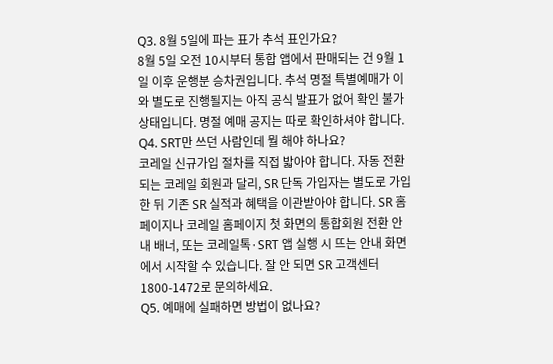Q3. 8월 5일에 파는 표가 추석 표인가요?
8월 5일 오전 10시부터 통합 앱에서 판매되는 건 9월 1일 이후 운행분 승차권입니다. 추석 명절 특별예매가 이와 별도로 진행될지는 아직 공식 발표가 없어 확인 불가 상태입니다. 명절 예매 공지는 따로 확인하셔야 합니다.
Q4. SRT만 쓰던 사람인데 뭘 해야 하나요?
코레일 신규가입 절차를 직접 밟아야 합니다. 자동 전환되는 코레일 회원과 달리, SR 단독 가입자는 별도로 가입한 뒤 기존 SR 실적과 혜택을 이관받아야 합니다. SR 홈페이지나 코레일 홈페이지 첫 화면의 통합회원 전환 안내 배너, 또는 코레일톡·SRT 앱 실행 시 뜨는 안내 화면에서 시작할 수 있습니다. 잘 안 되면 SR 고객센터 1800-1472로 문의하세요.
Q5. 예매에 실패하면 방법이 없나요?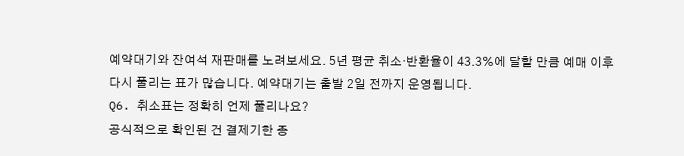예약대기와 잔여석 재판매를 노려보세요. 5년 평균 취소·반환율이 43.3%에 달할 만큼 예매 이후 다시 풀리는 표가 많습니다. 예약대기는 출발 2일 전까지 운영됩니다.
Q6. 취소표는 정확히 언제 풀리나요?
공식적으로 확인된 건 결제기한 종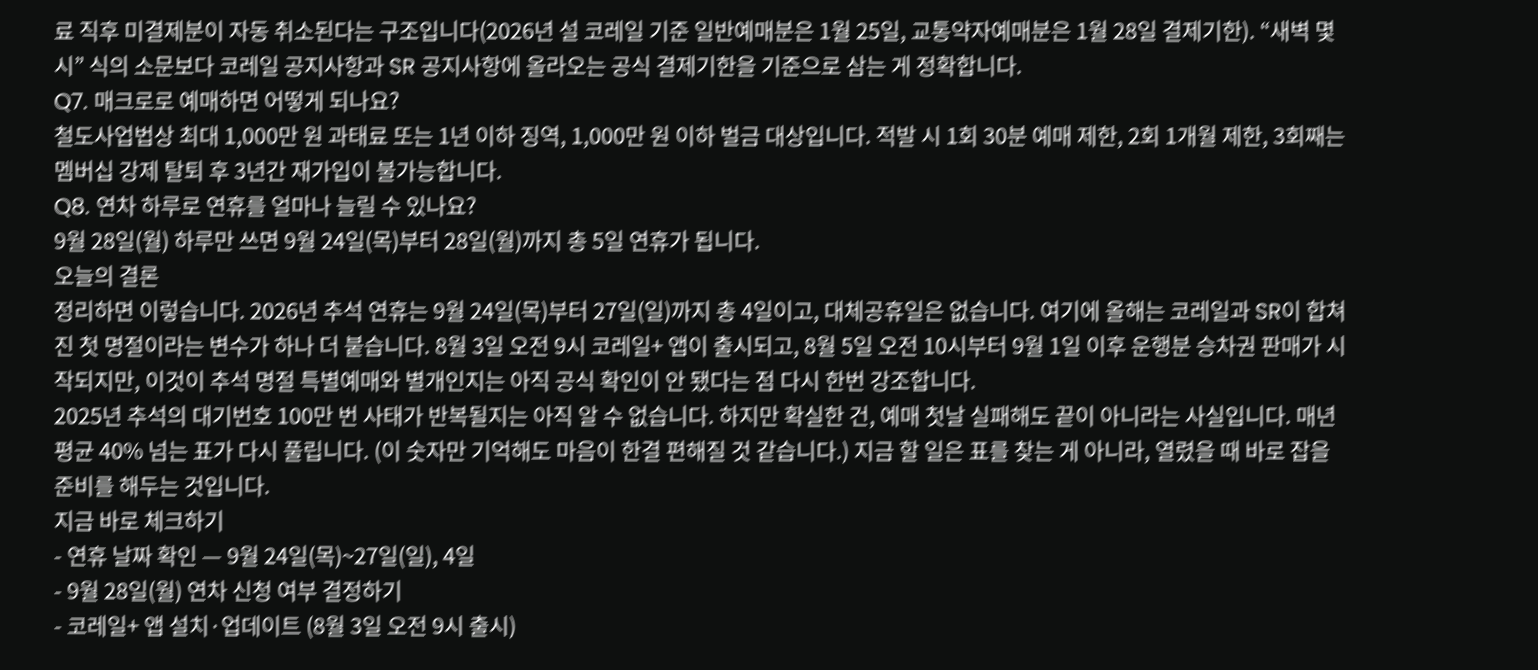료 직후 미결제분이 자동 취소된다는 구조입니다(2026년 설 코레일 기준 일반예매분은 1월 25일, 교통약자예매분은 1월 28일 결제기한). “새벽 몇 시” 식의 소문보다 코레일 공지사항과 SR 공지사항에 올라오는 공식 결제기한을 기준으로 삼는 게 정확합니다.
Q7. 매크로로 예매하면 어떻게 되나요?
철도사업법상 최대 1,000만 원 과태료 또는 1년 이하 징역, 1,000만 원 이하 벌금 대상입니다. 적발 시 1회 30분 예매 제한, 2회 1개월 제한, 3회째는 멤버십 강제 탈퇴 후 3년간 재가입이 불가능합니다.
Q8. 연차 하루로 연휴를 얼마나 늘릴 수 있나요?
9월 28일(월) 하루만 쓰면 9월 24일(목)부터 28일(월)까지 총 5일 연휴가 됩니다.
오늘의 결론
정리하면 이렇습니다. 2026년 추석 연휴는 9월 24일(목)부터 27일(일)까지 총 4일이고, 대체공휴일은 없습니다. 여기에 올해는 코레일과 SR이 합쳐진 첫 명절이라는 변수가 하나 더 붙습니다. 8월 3일 오전 9시 코레일+ 앱이 출시되고, 8월 5일 오전 10시부터 9월 1일 이후 운행분 승차권 판매가 시작되지만, 이것이 추석 명절 특별예매와 별개인지는 아직 공식 확인이 안 됐다는 점 다시 한번 강조합니다.
2025년 추석의 대기번호 100만 번 사태가 반복될지는 아직 알 수 없습니다. 하지만 확실한 건, 예매 첫날 실패해도 끝이 아니라는 사실입니다. 매년 평균 40% 넘는 표가 다시 풀립니다. (이 숫자만 기억해도 마음이 한결 편해질 것 같습니다.) 지금 할 일은 표를 찾는 게 아니라, 열렸을 때 바로 잡을 준비를 해두는 것입니다.
지금 바로 체크하기
- 연휴 날짜 확인 — 9월 24일(목)~27일(일), 4일
- 9월 28일(월) 연차 신청 여부 결정하기
- 코레일+ 앱 설치·업데이트 (8월 3일 오전 9시 출시)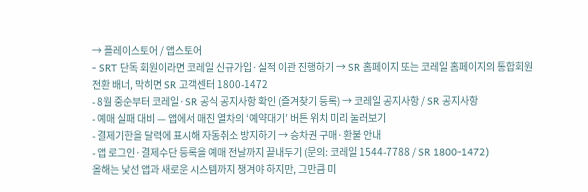→ 플레이스토어 / 앱스토어
- SRT 단독 회원이라면 코레일 신규가입·실적 이관 진행하기 → SR 홈페이지 또는 코레일 홈페이지의 통합회원 전환 배너, 막히면 SR 고객센터 1800-1472
- 8월 중순부터 코레일·SR 공식 공지사항 확인 (즐겨찾기 등록) → 코레일 공지사항 / SR 공지사항
- 예매 실패 대비 — 앱에서 매진 열차의 ‘예약대기’ 버튼 위치 미리 눌러보기
- 결제기한을 달력에 표시해 자동취소 방지하기 → 승차권 구매·환불 안내
- 앱 로그인·결제수단 등록을 예매 전날까지 끝내두기 (문의: 코레일 1544-7788 / SR 1800-1472)
올해는 낯선 앱과 새로운 시스템까지 챙겨야 하지만, 그만큼 미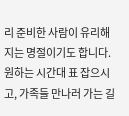리 준비한 사람이 유리해지는 명절이기도 합니다. 원하는 시간대 표 잡으시고, 가족들 만나러 가는 길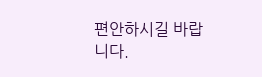편안하시길 바랍니다.